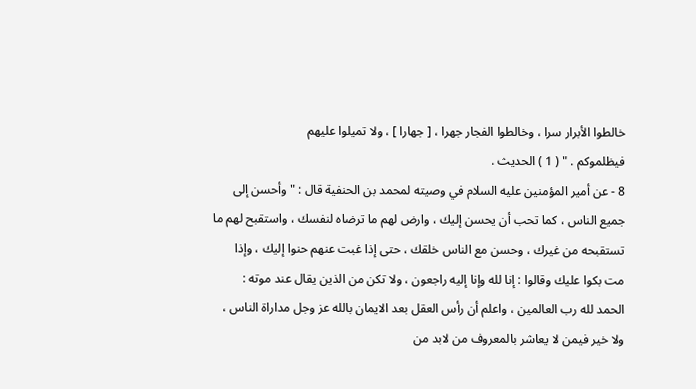خالطوا الأبرار سرا ، وخالطوا الفجار جهرا ، [ جهارا ] ، ولا تميلوا عليهم
فيظلموكم . " ( 1 ) الحديث .
8 - عن أمير المؤمنين عليه السلام في وصيته لمحمد بن الحنفية قال : " وأحسن إلى
جميع الناس ، كما تحب أن يحسن إليك ، وارض لهم ما ترضاه لنفسك ، واستقبح لهم ما
تستقبحه من غيرك ، وحسن مع الناس خلقك ، حتى إذا غبت عنهم حنوا إليك ، وإذا
مت بكوا عليك وقالوا : إنا لله وإنا إليه راجعون ، ولا تكن من الذين يقال عند موته :
الحمد لله رب العالمين ، واعلم أن رأس العقل بعد الايمان بالله عز وجل مداراة الناس ،
ولا خير فيمن لا يعاشر بالمعروف من لابد من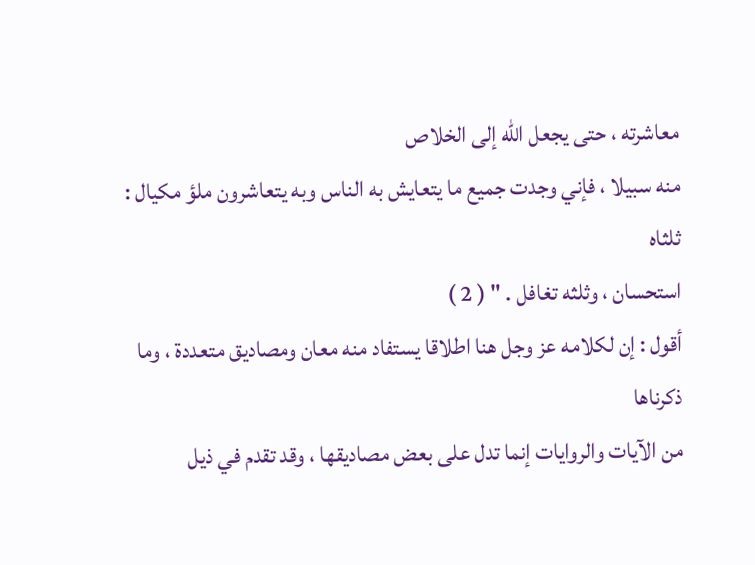معاشرته ، حتى يجعل الله إلى الخلاص
منه سبيلا ، فإني وجدت جميع ما يتعايش به الناس وبه يتعاشرون ملؤ مكيال : ثلثاه
استحسان ، وثلثه تغافل . " ( 2 )
أقول : إن لكلامه عز وجل هنا اطلاقا يستفاد منه معان ومصاديق متعددة ، وما ذكرناها
من الآيات والروايات إنما تدل على بعض مصاديقها ، وقد تقدم في ذيل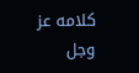كلامه عز وجل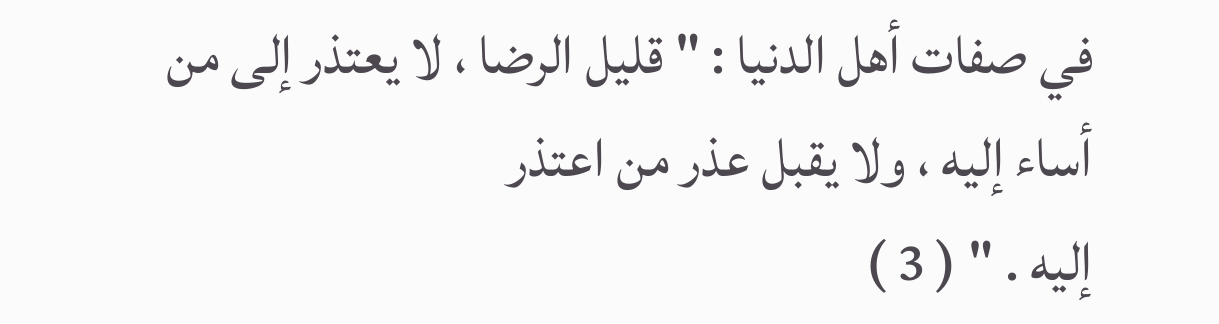في صفات أهل الدنيا : " قليل الرضا ، لا يعتذر إلى من أساء إليه ، ولا يقبل عذر من اعتذر
إليه . " ( 3 )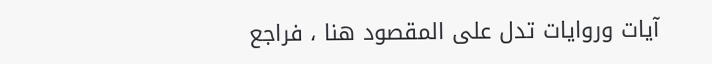آيات وروايات تدل على المقصود هنا ، فراجع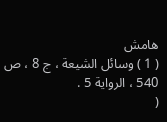هامش
( 1 ) وسائل الشيعة ، ج 8 ، ص 540 ، الرواية 5 .
(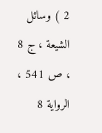2 ) وسائل الشيعة ، ج 8 ، ص 541 ، الرواية 8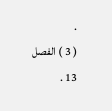.
( 3 ) الفصل 13 .